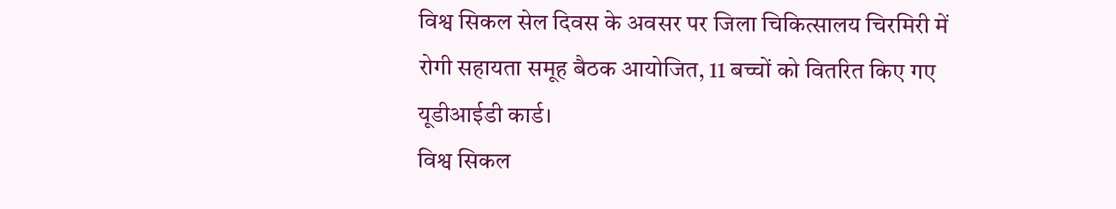विश्व सिकल सेल दिवस के अवसर पर जिला चिकित्सालय चिरमिरी में रोगी सहायता समूह बैठक आयोजित, 11 बच्चों को वितरित किए गए यूडीआईडी कार्ड।
विश्व सिकल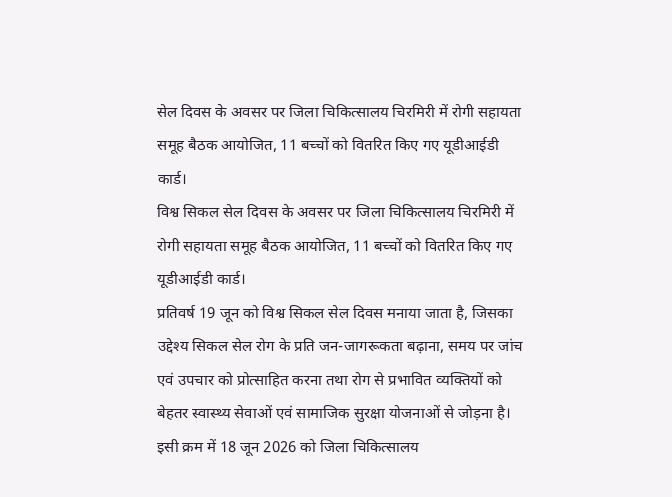सेल दिवस के अवसर पर जिला चिकित्सालय चिरमिरी में रोगी सहायता समूह बैठक आयोजित, 11 बच्चों को वितरित किए गए यूडीआईडी कार्ड।
विश्व सिकल सेल दिवस के अवसर पर जिला चिकित्सालय चिरमिरी में रोगी सहायता समूह बैठक आयोजित, 11 बच्चों को वितरित किए गए यूडीआईडी कार्ड।
प्रतिवर्ष 19 जून को विश्व सिकल सेल दिवस मनाया जाता है, जिसका उद्देश्य सिकल सेल रोग के प्रति जन-जागरूकता बढ़ाना, समय पर जांच एवं उपचार को प्रोत्साहित करना तथा रोग से प्रभावित व्यक्तियों को बेहतर स्वास्थ्य सेवाओं एवं सामाजिक सुरक्षा योजनाओं से जोड़ना है। इसी क्रम में 18 जून 2026 को जिला चिकित्सालय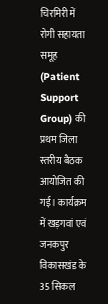चिरमिरी में रोगी सहायता समूह (Patient Support Group) की प्रथम जिला स्तरीय बैठक आयोजित की गई। कार्यक्रम में खड़गवां एवं जनकपुर विकासखंड के 35 सिकल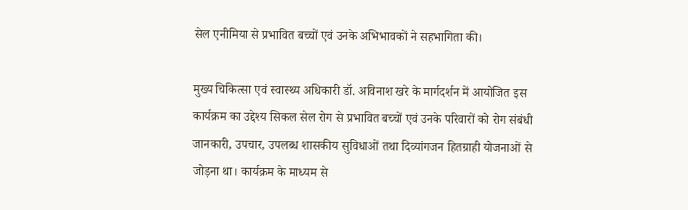सेल एनीमिया से प्रभावित बच्चों एवं उनके अभिभावकों ने सहभागिता की।

मुख्य चिकित्सा एवं स्वास्थ्य अधिकारी डॉ. अविनाश खरे के मार्गदर्शन में आयोजित इस कार्यक्रम का उद्देश्य सिकल सेल रोग से प्रभावित बच्चों एवं उनके परिवारों को रोग संबंधी जानकारी, उपचार, उपलब्ध शासकीय सुविधाओं तथा दिव्यांगजन हितग्राही योजनाओं से जोड़ना था। कार्यक्रम के माध्यम से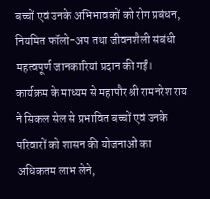बच्चों एवं उनके अभिभावकों को रोग प्रबंधन, नियमित फॉलो-अप तथा जीवनशैली संबंधी महत्वपूर्ण जानकारियां प्रदान की गईं।
कार्यक्रम के माध्यम से महापौर श्री रामनरेश राय ने सिकल सेल से प्रभावित बच्चों एवं उनके परिवारों को शासन की योजनाओं का अधिकतम लाभ लेने,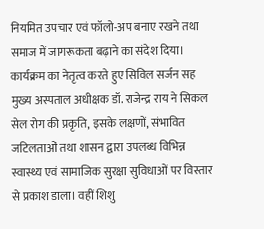नियमित उपचार एवं फॉलो-अप बनाए रखने तथा समाज में जागरूकता बढ़ाने का संदेश दिया।
कार्यक्रम का नेतृत्व करते हुए सिविल सर्जन सह मुख्य अस्पताल अधीक्षक डॉ. राजेन्द्र राय ने सिकल सेल रोग की प्रकृति, इसके लक्षणों, संभावित जटिलताओं तथा शासन द्वारा उपलब्ध विभिन्न स्वास्थ्य एवं सामाजिक सुरक्षा सुविधाओं पर विस्तार से प्रकाश डाला। वहीं शिशु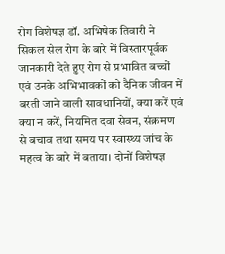रोग विशेषज्ञ डॉ. अभिषेक तिवारी ने सिकल सेल रोग के बारे में विस्तारपूर्वक जानकारी देते हुए रोग से प्रभावित बच्चों एवं उनके अभिभावकों को दैनिक जीवन में बरती जाने वाली सावधानियों, क्या करें एवं क्या न करें, नियमित दवा सेवन, संक्रमण से बचाव तथा समय पर स्वास्थ्य जांच के महत्व के बारे में बताया। दोनों विशेषज्ञ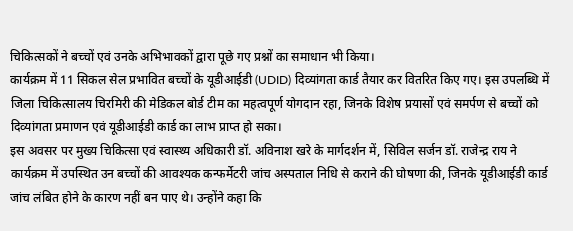चिकित्सकों ने बच्चों एवं उनके अभिभावकों द्वारा पूछे गए प्रश्नों का समाधान भी किया।
कार्यक्रम में 11 सिकल सेल प्रभावित बच्चों के यूडीआईडी (UDID) दिव्यांगता कार्ड तैयार कर वितरित किए गए। इस उपलब्धि में जिला चिकित्सालय चिरमिरी की मेडिकल बोर्ड टीम का महत्वपूर्ण योगदान रहा, जिनके विशेष प्रयासों एवं समर्पण से बच्चों को दिव्यांगता प्रमाणन एवं यूडीआईडी कार्ड का लाभ प्राप्त हो सका।
इस अवसर पर मुख्य चिकित्सा एवं स्वास्थ्य अधिकारी डॉ. अविनाश खरे के मार्गदर्शन में, सिविल सर्जन डॉ. राजेन्द्र राय ने कार्यक्रम में उपस्थित उन बच्चों की आवश्यक कन्फर्मेटरी जांच अस्पताल निधि से कराने की घोषणा की, जिनके यूडीआईडी कार्ड जांच लंबित होने के कारण नहीं बन पाए थे। उन्होंने कहा कि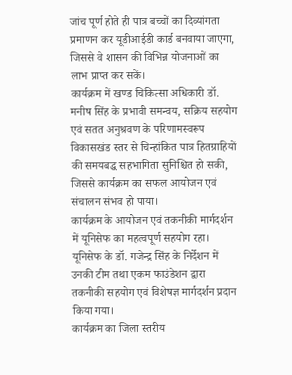जांच पूर्ण होते ही पात्र बच्चों का दिव्यांगता प्रमाणन कर यूडीआईडी कार्ड बनवाया जाएगा, जिससे वे शासन की विभिन्न योजनाओं का लाभ प्राप्त कर सकें।
कार्यक्रम में खण्ड चिकित्सा अधिकारी डॉ. मनीष सिंह के प्रभावी समन्वय, सक्रिय सहयोग एवं सतत अनुश्रवण के परिणामस्वरूप विकासखंड स्तर से चिन्हांकित पात्र हितग्राहियों की समयबद्ध सहभागिता सुनिश्चित हो सकी, जिससे कार्यक्रम का सफल आयोजन एवं संचालन संभव हो पाया।
कार्यक्रम के आयोजन एवं तकनीकी मार्गदर्शन में यूनिसेफ का महत्वपूर्ण सहयोग रहा। यूनिसेफ के डॉ. गजेन्द्र सिंह के निर्देशन में उनकी टीम तथा एकम फाउंडेशन द्वारा तकनीकी सहयोग एवं विशेषज्ञ मार्गदर्शन प्रदान किया गया।
कार्यक्रम का जिला स्तरीय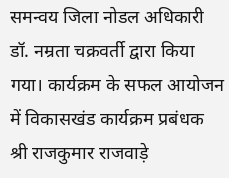समन्वय जिला नोडल अधिकारी डॉ. नम्रता चक्रवर्ती द्वारा किया गया। कार्यक्रम के सफल आयोजन में विकासखंड कार्यक्रम प्रबंधक श्री राजकुमार राजवाड़े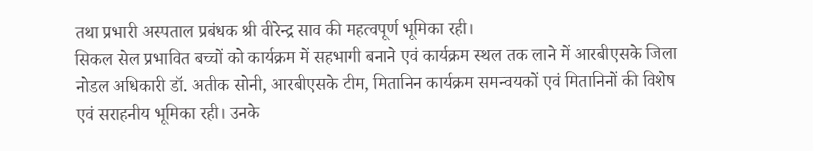तथा प्रभारी अस्पताल प्रबंधक श्री वीरेन्द्र साव की महत्वपूर्ण भूमिका रही।
सिकल सेल प्रभावित बच्चों को कार्यक्रम में सहभागी बनाने एवं कार्यक्रम स्थल तक लाने में आरबीएसके जिला नोडल अधिकारी डॉ. अतीक सोनी, आरबीएसके टीम, मितानिन कार्यक्रम समन्वयकों एवं मितानिनों की विशेष एवं सराहनीय भूमिका रही। उनके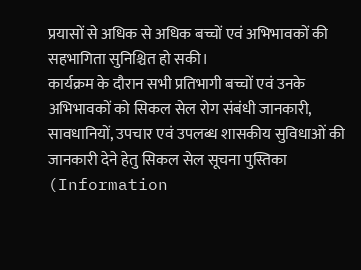प्रयासों से अधिक से अधिक बच्चों एवं अभिभावकों की सहभागिता सुनिश्चित हो सकी।
कार्यक्रम के दौरान सभी प्रतिभागी बच्चों एवं उनके अभिभावकों को सिकल सेल रोग संबंधी जानकारी, सावधानियों, उपचार एवं उपलब्ध शासकीय सुविधाओं की जानकारी देने हेतु सिकल सेल सूचना पुस्तिका (Information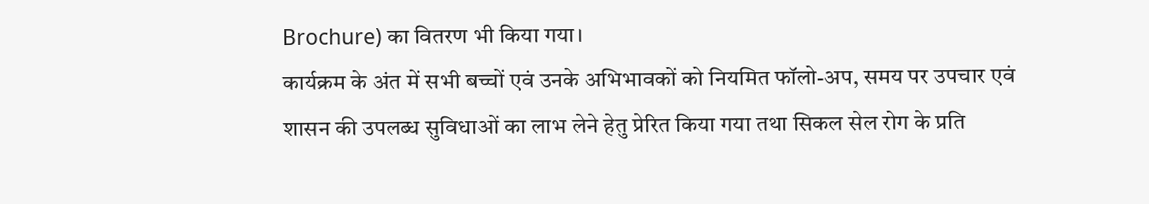Brochure) का वितरण भी किया गया।
कार्यक्रम के अंत में सभी बच्चों एवं उनके अभिभावकों को नियमित फॉलो-अप, समय पर उपचार एवं शासन की उपलब्ध सुविधाओं का लाभ लेने हेतु प्रेरित किया गया तथा सिकल सेल रोग के प्रति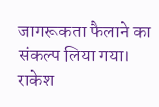जागरूकता फैलाने का संकल्प लिया गया।
राकेश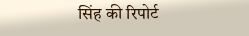सिंह की रिपोर्ट